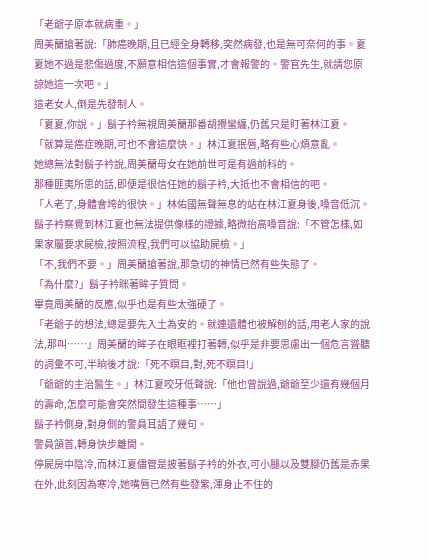「老爺子原本就病重。」
周美蘭搶著說:「肺癌晚期,且已經全身轉移,突然病發,也是無可奈何的事。夏夏她不過是悲傷過度,不願意相信這個事實,才會報警的。警官先生,就請您原諒她這一次吧。」
這老女人,倒是先發制人。
「夏夏,你說。」鬍子衿無視周美蘭那番胡攪蠻纏,仍舊只是盯著林江夏。
「就算是癌症晚期,可也不會這麼快。」林江夏抿唇,略有些心煩意亂。
她總無法對鬍子衿說,周美蘭母女在她前世可是有過前科的。
那種匪夷所思的話,即便是很信任她的鬍子衿,大抵也不會相信的吧。
「人老了,身體會垮的很快。」林佑國無聲無息的站在林江夏身後,嗓音低沉。
鬍子衿察覺到林江夏也無法提供像樣的證據,略微抬高嗓音說:「不管怎樣,如果家屬要求屍檢,按照流程,我們可以協助屍檢。」
「不,我們不要。」周美蘭搶著說,那急切的神情已然有些失態了。
「為什麼?」鬍子衿眯著眸子質問。
畢竟周美蘭的反應,似乎也是有些太強硬了。
「老爺子的想法,總是要先入土為安的。就連遺體也被解刨的話,用老人家的說法,那叫……」周美蘭的眸子在眼眶裡打著轉,似乎是非要思慮出一個危言聳聽的詞彙不可,半晌後才說:「死不瞑目,對,死不瞑目!」
「爺爺的主治醫生。」林江夏咬牙低聲說:「他也曾說過,爺爺至少還有幾個月的壽命,怎麼可能會突然間發生這種事……」
鬍子衿側身,對身側的警員耳語了幾句。
警員頷首,轉身快步離開。
停屍房中陰冷,而林江夏儘管是披著鬍子衿的外衣,可小腿以及雙腳仍舊是赤果在外,此刻因為寒冷,她嘴唇已然有些發紫,渾身止不住的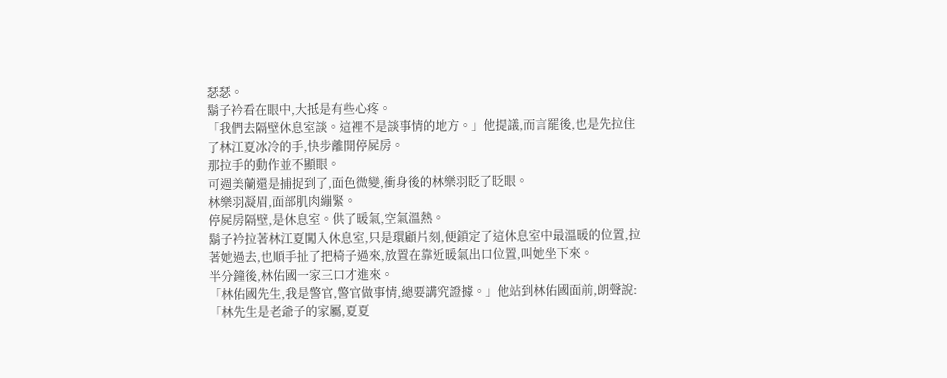瑟瑟。
鬍子衿看在眼中,大抵是有些心疼。
「我們去隔壁休息室談。這裡不是談事情的地方。」他提議,而言罷後,也是先拉住了林江夏冰冷的手,快步離開停屍房。
那拉手的動作並不顯眼。
可週美蘭還是捕捉到了,面色微變,衝身後的林樂羽眨了眨眼。
林樂羽凝眉,面部肌肉繃緊。
停屍房隔壁,是休息室。供了暖氣,空氣溫熱。
鬍子衿拉著林江夏闖入休息室,只是環顧片刻,便鎖定了這休息室中最溫暖的位置,拉著她過去,也順手扯了把椅子過來,放置在靠近暖氣出口位置,叫她坐下來。
半分鐘後,林佑國一家三口才進來。
「林佑國先生,我是警官,警官做事情,總要講究證據。」他站到林佑國面前,朗聲說:「林先生是老爺子的家屬,夏夏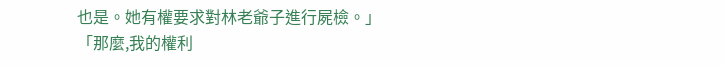也是。她有權要求對林老爺子進行屍檢。」
「那麼,我的權利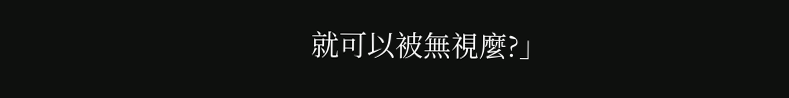就可以被無視麼?」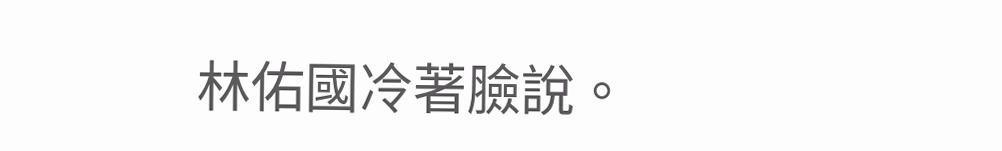林佑國冷著臉說。